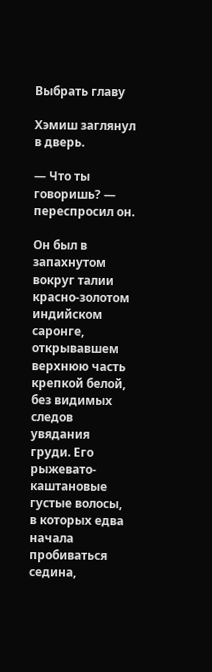Выбрать главу

Хэмиш заглянул в дверь.

— Что ты говоришь? — переспросил он.

Он был в запахнутом вокруг талии красно-золотом индийском саронге, открывавшем верхнюю часть крепкой белой, без видимых следов увядания груди. Его рыжевато-каштановые густые волосы, в которых едва начала пробиваться седина,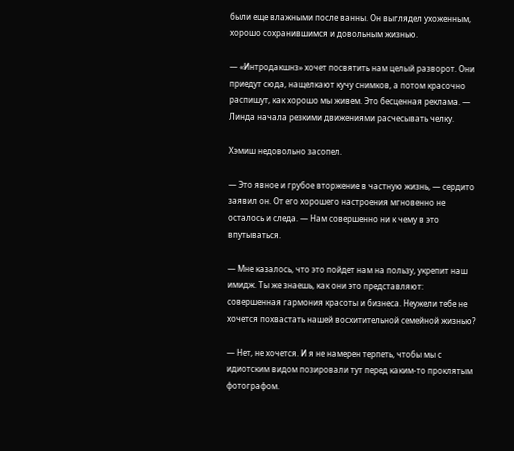были еще влажными после ванны. Он выглядел ухоженным, хорошо сохранившимся и довольным жизнью.

— «Интродакшнз» хочет посвятить нам целый разворот. Они приедут сюда, нащелкают кучу снимков, а потом красочно распишут, как хорошо мы живем. Это бесценная реклама. — Линда начала резкими движениями расчесывать челку.

Хэмиш недовольно засопел.

— Это явное и грубое вторжение в частную жизнь, — сердито заявил он. От его хорошего настроения мгновенно не осталось и следа. — Нам совершенно ни к чему в это впутываться.

— Мне казалось, что это пойдет нам на пользу, укрепит наш имидж. Ты же знаешь, как они это представляют: совершенная гармония красоты и бизнеса. Неужели тебе не хочется похвастать нашей восхитительной семейной жизнью?

— Нет, не хочется. И я не намерен терпеть, чтобы мы с идиотским видом позировали тут перед каким-то проклятым фотографом.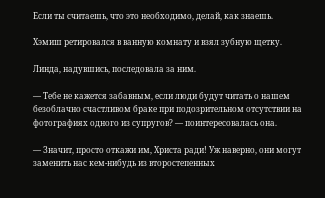Если ты считаешь, что это необходимо, делай, как знаешь.

Хэмиш ретировался в ванную комнату и взял зубную щетку.

Линда, надувшись, последовала за ним.

— Тебе не кажется забавным, если люди будут читать о нашем безоблачно счастливом браке при подозрительном отсутствии на фотографиях одного из супругов? — поинтересовалась она.

— Значит, просто откажи им, Христа ради! Уж наверно, они могут заменить нас кем-нибудь из второстепенных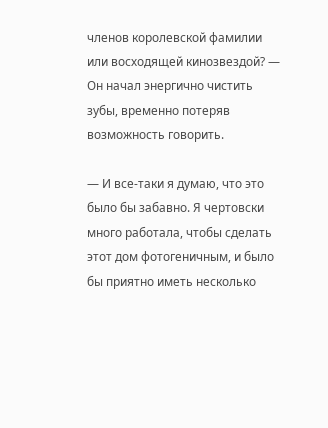членов королевской фамилии или восходящей кинозвездой? — Он начал энергично чистить зубы, временно потеряв возможность говорить.

— И все-таки я думаю, что это было бы забавно. Я чертовски много работала, чтобы сделать этот дом фотогеничным, и было бы приятно иметь несколько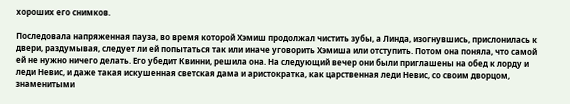хороших его снимков.

Последовала напряженная пауза, во время которой Хэмиш продолжал чистить зубы, а Линда, изогнувшись, прислонилась к двери, раздумывая, следует ли ей попытаться так или иначе уговорить Хэмиша или отступить. Потом она поняла, что самой ей не нужно ничего делать. Его убедит Квинни, решила она. На следующий вечер они были приглашены на обед к лорду и леди Невис, и даже такая искушенная светская дама и аристократка, как царственная леди Невис, со своим дворцом, знаменитыми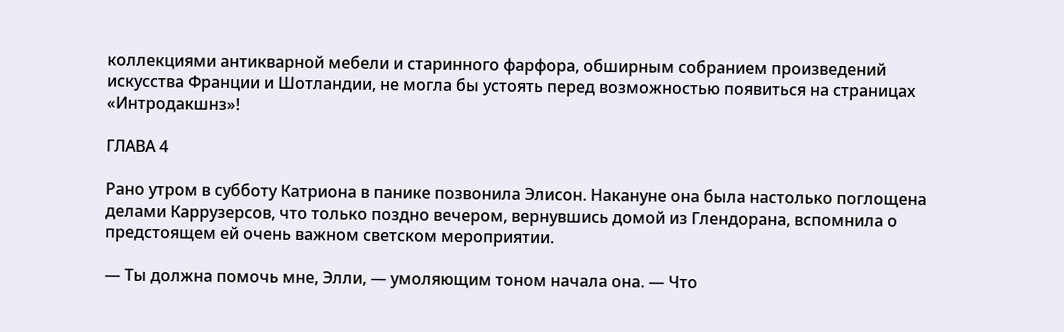коллекциями антикварной мебели и старинного фарфора, обширным собранием произведений искусства Франции и Шотландии, не могла бы устоять перед возможностью появиться на страницах «Интродакшнз»!

ГЛАВА 4

Рано утром в субботу Катриона в панике позвонила Элисон. Накануне она была настолько поглощена делами Каррузерсов, что только поздно вечером, вернувшись домой из Глендорана, вспомнила о предстоящем ей очень важном светском мероприятии.

— Ты должна помочь мне, Элли, — умоляющим тоном начала она. — Что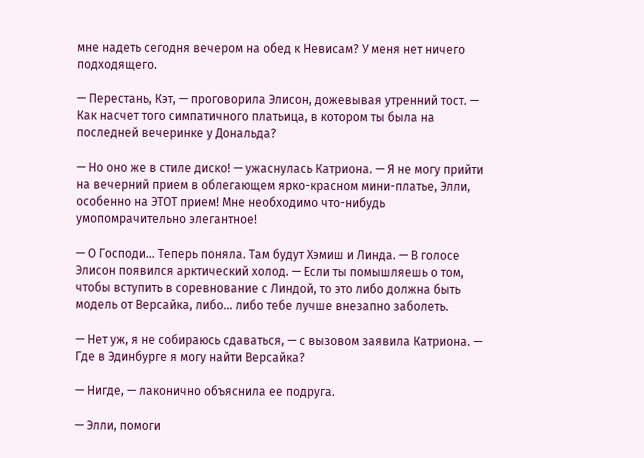мне надеть сегодня вечером на обед к Невисам? У меня нет ничего подходящего.

— Перестань, Кэт, — проговорила Элисон, дожевывая утренний тост. — Как насчет того симпатичного платьица, в котором ты была на последней вечеринке у Дональда?

— Но оно же в стиле диско! — ужаснулась Катриона. — Я не могу прийти на вечерний прием в облегающем ярко-красном мини-платье, Элли, особенно на ЭТОТ прием! Мне необходимо что-нибудь умопомрачительно элегантное!

— О Господи… Теперь поняла. Там будут Хэмиш и Линда. — В голосе Элисон появился арктический холод. — Если ты помышляешь о том, чтобы вступить в соревнование с Линдой, то это либо должна быть модель от Версайка, либо… либо тебе лучше внезапно заболеть.

— Нет уж, я не собираюсь сдаваться, — с вызовом заявила Катриона. — Где в Эдинбурге я могу найти Версайка?

— Нигде, — лаконично объяснила ее подруга.

— Элли, помоги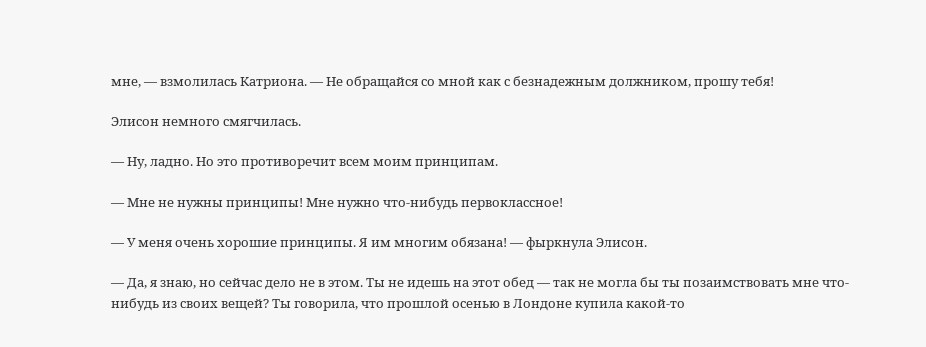мне, — взмолилась Катриона. — Не обращайся со мной как с безнадежным должником, прошу тебя!

Элисон немного смягчилась.

— Ну, ладно. Но это противоречит всем моим принципам.

— Мне не нужны принципы! Мне нужно что-нибудь первоклассное!

— У меня очень хорошие принципы. Я им многим обязана! — фыркнула Элисон.

— Да, я знаю, но сейчас дело не в этом. Ты не идешь на этот обед — так не могла бы ты позаимствовать мне что-нибудь из своих вещей? Ты говорила, что прошлой осенью в Лондоне купила какой-то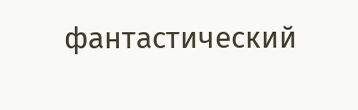фантастический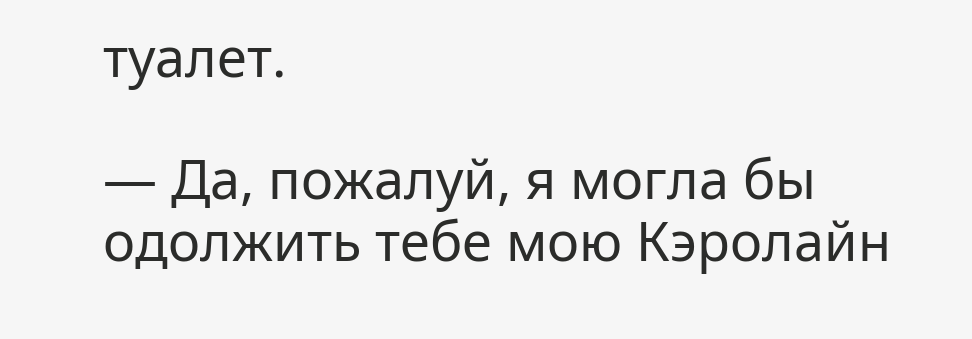туалет.

— Да, пожалуй, я могла бы одолжить тебе мою Кэролайн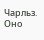Чарльз. Оно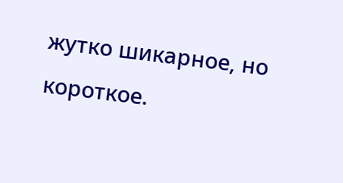жутко шикарное, но короткое.